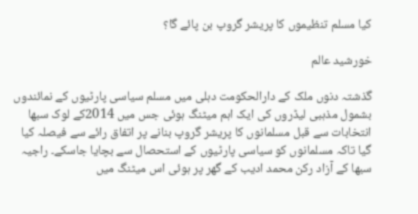کیا مسلم تنظیموں کا پریشر گروپ بن پائے گا؟

خورشید عالم

گذشتہ دنوں ملک کے دارالحکومت دہلی میں مسلم سیاسی پارٹیوں کے نمائندوں بشمول مذہبی لیڈروں کی ایک اہم میٹنگ ہوئی جس میں 2014کے لوک سبھا انتخابات سے قبل مسلمانوں کا پریشر گروپ بنانے پر اتفاق رائے سے فیصلہ کیا گیا تاکہ مسلمانوں کو سیاسی پارٹیوں کے استحصال سے بچایا جاسکے۔ راجیہ سبھا کے آزاد رکن محمد ادیب کے گھر پر ہوئی اس میٹنگ میں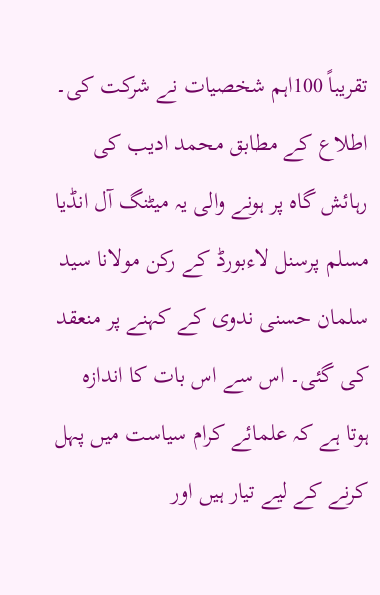تقریباً 100اہم شخصیات نے شرکت کی۔ اطلاع کے مطابق محمد ادیب کی رہائش گاہ پر ہونے والی یہ میٹنگ آل انڈیا مسلم پرسنل لاءبورڈ کے رکن مولانا سید سلمان حسنی ندوی کے کہنے پر منعقد کی گئی۔ اس سے اس بات کا اندازہ ہوتا ہے کہ علمائے کرام سیاست میں پہل کرنے کے لیے تیار ہیں اور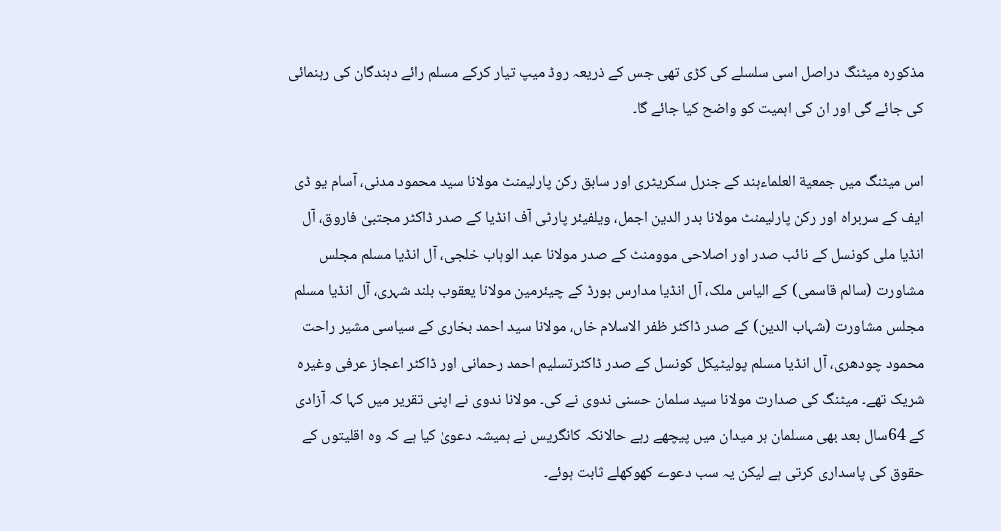مذکورہ میٹنگ دراصل اسی سلسلے کی کڑی تھی جس کے ذریعہ روڈ میپ تیار کرکے مسلم رائے دہندگان کی رہنمائی کی جائے گی اور ان کی اہمیت کو واضح کیا جائے گا۔

اس میٹنگ میں جمعیة العلماءہند کے جنرل سکریٹری اور سابق رکن پارلیمنٹ مولانا سید محمود مدنی، آسام یو ڈی ایف کے سربراہ اور رکن پارلیمنٹ مولانا بدر الدین اجمل، ویلفیئر پارٹی آف انڈیا کے صدر ڈاکٹر مجتبیٰ فاروق، آل انڈیا ملی کونسل کے نائب صدر اور اصلاحی موومنٹ کے صدر مولانا عبد الوہاب خلجی، آل انڈیا مسلم مجلس مشاورت (سالم قاسمی) کے الیاس ملک، آل انڈیا مدارس بورڈ کے چیئرمین مولانا یعقوب بلند شہری، آل انڈیا مسلم مجلس مشاورت (شہاب الدین) کے صدر ڈاکٹر ظفر الاسلام خاں، مولانا سید احمد بخاری کے سیاسی مشیر راحت محمود چودھری، آل انڈیا مسلم پولیٹیکل کونسل کے صدر ڈاکٹرتسلیم احمد رحمانی اور ڈاکٹر اعجاز عرفی وغیرہ شریک تھے۔ میٹنگ کی صدارت مولانا سید سلمان حسنی ندوی نے کی۔ مولانا ندوی نے اپنی تقریر میں کہا کہ آزادی کے 64سال بعد بھی مسلمان ہر میدان میں پیچھے رہے حالانکہ کانگریس نے ہمیشہ دعویٰ کیا ہے کہ وہ اقلیتوں کے حقوق کی پاسداری کرتی ہے لیکن یہ سب دعوے کھوکھلے ثابت ہوئے۔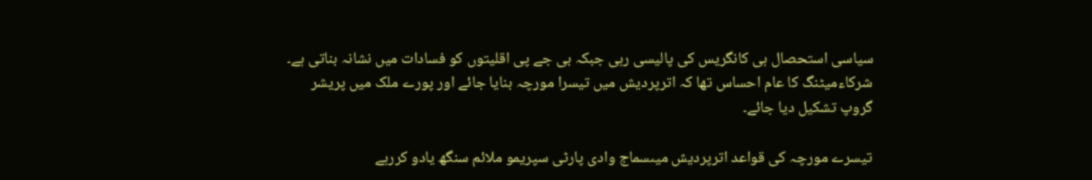سیاسی استحصال ہی کانگریس کی پالیسی رہی جبکہ بی جے پی اقلیتوں کو فسادات میں نشانہ بناتی ہے۔ شرکاءمیٹنگ کا عام احساس تھا کہ اترپردیش میں تیسرا مورچہ بنایا جائے اور پورے ملک میں پریشر گروپ تشکیل دیا جائے۔

تیسرے مورچہ کی قواعد اترپردیش میںسماج وادی پارٹی سپریمو ملائم سنگھ یادو کررہے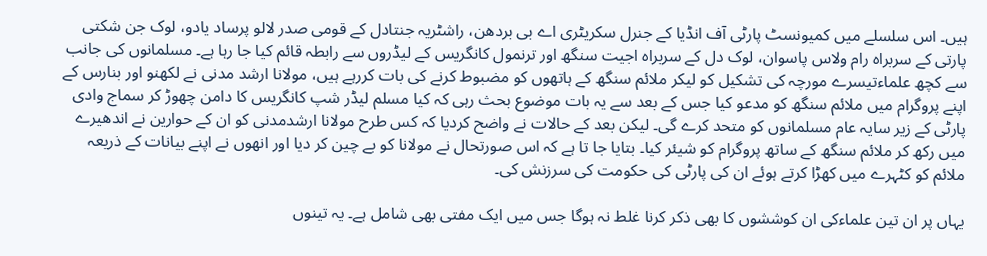ہیں۔ اس سلسلے میں کمیونسٹ پارٹی آف انڈیا کے جنرل سکریٹری اے بی بردھن، راشٹریہ جنتادل کے قومی صدر لالو پرساد یادو، لوک جن شکتی پارتی کے سربراہ رام ولاس پاسوان، لوک دل کے سربراہ اجیت سنگھ اور ترنمول کانگریس کے لیڈروں سے رابطہ قائم کیا جا رہا ہے۔ مسلمانوں کی جانب سے کچھ علماءتیسرے مورچہ کی تشکیل کو لیکر ملائم سنگھ کے ہاتھوں کو مضبوط کرنے کی بات کررہے ہیں، مولانا ارشد مدنی نے لکھنو اور بنارس کے اپنے پروگرام میں ملائم سنگھ کو مدعو کیا جس کے بعد سے یہ بات موضوع بحث رہی کہ کیا مسلم لیڈر شپ کانگریس کا دامن چھوڑ کر سماج وادی پارٹی کے زیر سایہ عام مسلمانوں کو متحد کرے گی۔ لیکن بعد کے حالات نے واضح کردیا کہ کس طرح مولانا ارشدمدنی کو ان کے حوارین نے اندھیرے میں رکھ کر ملائم سنگھ کے ساتھ پروگرام کو شیئر کیا۔ بتایا جا تا ہے کہ اس صورتحال نے مولانا کو بے چین کر دیا اور انھوں نے اپنے بیانات کے ذریعہ ملائم کو کٹہرے میں کھڑا کرتے ہوئے ان کی پارٹی کی حکومت کی سرزنش کی۔

یہاں پر ان تین علماءکی ان کوششوں کا بھی ذکر کرنا غلط نہ ہوگا جس میں ایک مفتی بھی شامل ہے۔ یہ تینوں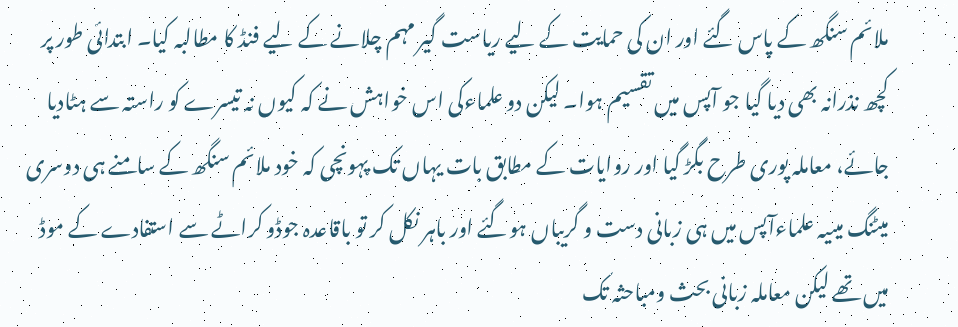ملائم سنگھ کے پاس گئے اور ان کی حمایت کے لیے ریاست گیر مہم چلانے کے لیے فنڈ کا مطالبہ کیا۔ ابتدائی طور پر کچھ نذرانہ بھی دیا گیا جو آپس میں تقسیم ہوا۔ لیکن دو علماءکی اس خواہش نے کہ کیوں نہ تیسرے کو راستہ سے ہٹادیا جائے، معاملہ پوری طرح بگڑ گیا اور روایات کے مطابق بات یہاں تک پہونچی کہ خود ملائم سنگھ کے سامنے ہی دوسری میٹنگ میںیہ علماءآپس میں ہی زبانی دست و گریباں ہوگئے اور باہر نکل کر تو باقاعدہ جوڈو کراٹے سے استفادے کے موڈ میں تھے لیکن معاملہ زبانی بحث ومباحثہ تک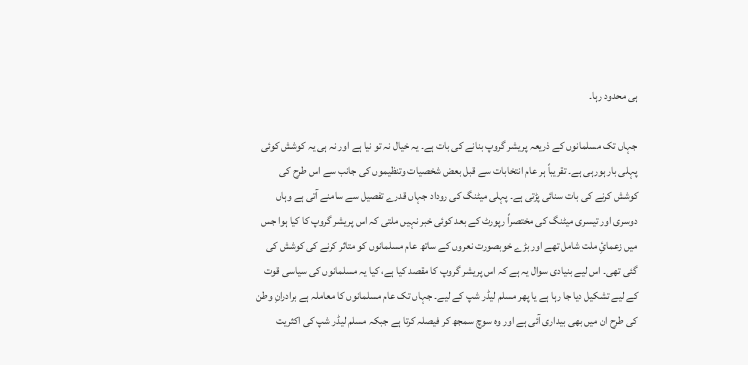ہی محدود رہا۔

جہاں تک مسلمانوں کے ذریعہ پریشر گروپ بنانے کی بات ہے۔ یہ خیال نہ تو نیا ہے اور نہ ہی یہ کوشش کوئی پہلی بار ہورہی ہے۔ تقریباً ہر عام انتخابات سے قبل بعض شخصیات وتنظیموں کی جانب سے اس طرح کی کوشش کرنے کی بات سنائی پڑتی ہے۔ پہلی میٹنگ کی روداد جہاں قدرے تفصیل سے سامنے آتی ہے وہاں دوسری اور تیسری میٹنگ کی مختصراً رپورٹ کے بعد کوئی خبر نہیں ملتی کہ اس پریشر گروپ کا کیا ہوا جس میں زعمائِ ملت شامل تھے اور بڑے خوبصورت نعروں کے ساتھ عام مسلمانوں کو متاثر کرنے کی کوشش کی گئی تھی۔ اس لیے بنیادی سوال یہ ہے کہ اس پریشر گروپ کا مقصد کیا ہے، کیا یہ مسلمانوں کی سیاسی قوت کے لیے تشکیل دیا جا رہا ہے یا پھر مسلم لیڈر شپ کے لیے۔ جہاں تک عام مسلمانوں کا معاملہ ہے برادرانِ وطن کی طرح ان میں بھی بیداری آئی ہے اور وہ سوچ سمجھ کر فیصلہ کرتا ہے جبکہ مسلم لیڈر شپ کی اکثریت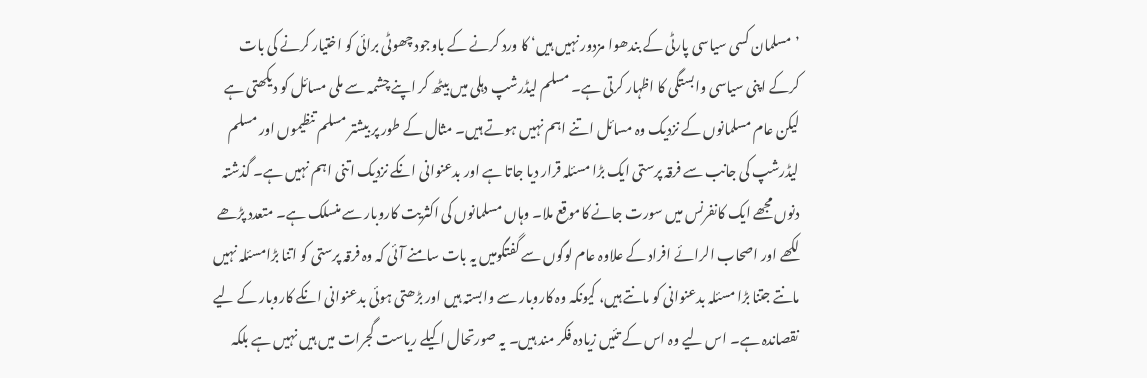’مسلمان کسی سیاسی پارٹی کے بندھوا مزدور نہیں ہیں‘ کا ورد کرنے کے باوجود چھوٹی برائی کو اختیار کرنے کی بات کرکے اپنی سیاسی وابستگی کا اظہار کرتی ہے۔ مسلم لیڈرشپ دہلی میں بیٹھ کر اپنے چشمہ سے ملی مسائل کو دیکھتی ہے لیکن عام مسلمانوں کے نزدیک وہ مسائل اتنے اہم نہیں ہوتے ہیں۔ مثال کے طور پر بیشتر مسلم تنظیموں اور مسلم لیڈرشپ کی جانب سے فرقہ پرستی ایک بڑا مسئلہ قرار دیا جاتا ہے اور بدعنوانی انکے نزدیک اتنی اہم نہیں ہے۔ گذشتہ دنوں مجھے ایک کانفرنس میں سورت جانے کاموقع ملا۔ وہاں مسلمانوں کی اکثریت کاروبار سے منسلک ہے۔ متعدد پڑھے لکھے اور اصحاب الرائے افراد کے علاوہ عام لوگوں سے گفتگومیں یہ بات سامنے آئی کہ وہ فرقہ پرستی کو اتنا بڑامسئلہ نہیں مانتے جتنا بڑا مسئلہ بدعنوانی کو مانتے ہیں، کیونکہ وہ کاروبار سے وابستہ ہیں اور بڑھتی ہوئی بدعنوانی انکے کاروبار کے لیے نقصاندہ ہے۔ اس لیے وہ اس کے تئیں زیادہ فکر مند ہیں۔ یہ صورتحال اکیلے ریاست گجرات میں ہیں نہیں ہے بلکہ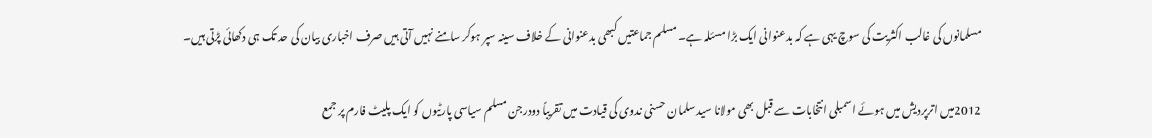مسلمانوں کی غالب اکثریت کی سوچ یہی ہے کہ بدعنوانی ایک بڑا مسئلہ ہے۔ مسلم جماعتیں کبھی بدعنوانی کے خلاف سینہ سپر ہوکر سامنے نہیں آتی ہیں صرف اخباری بیان کی حد تک ہی دکھائی پڑتی ہیں۔

2012میں اترپردیش میں ہوئے اسمبلی انتخابات سے قبل بھی مولانا سید سلمان حسنی ندوی کی قیادت میں تقریباً دودرجن مسلم سیاسی پارٹیوں کو ایک پلیٹ فارم پر جمع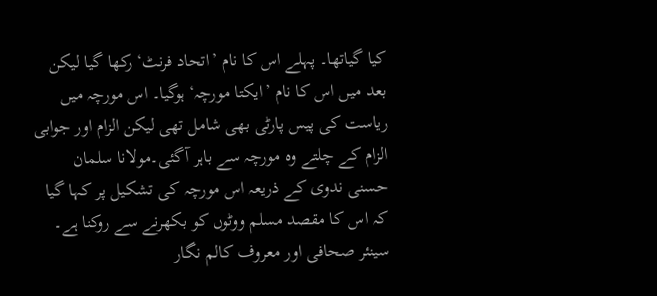کیا گیاتھا۔ پہلے اس کا نام ’اتحاد فرنٹ‘ رکھا گیا لیکن بعد میں اس کا نام ’ایکتا مورچہ‘ ہوگیا۔ اس مورچہ میں ریاست کی پیس پارٹی بھی شامل تھی لیکن الزام اور جوابی الزام کے چلتے وہ مورچہ سے باہر آگئی۔مولانا سلمان حسنی ندوی کے ذریعہ اس مورچہ کی تشکیل پر کہا گیا کہ اس کا مقصد مسلم ووٹوں کو بکھرنے سے روکنا ہے۔ سینئر صحافی اور معروف کالم نگار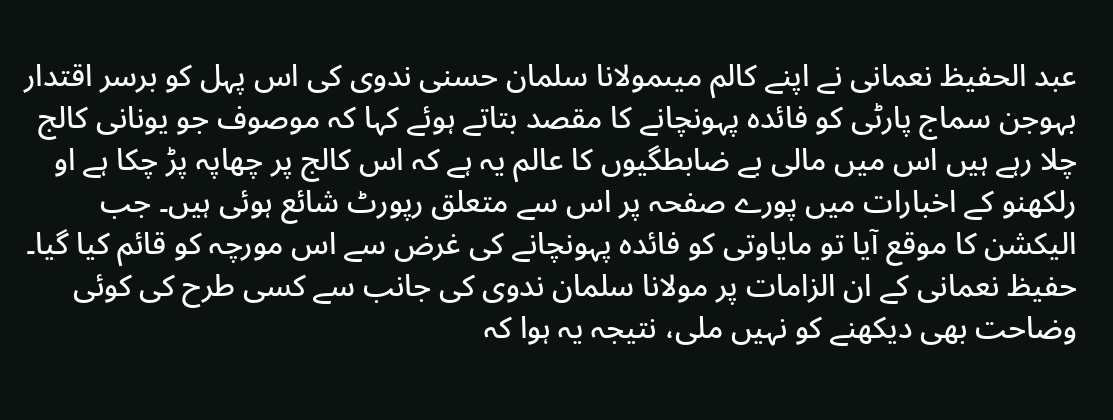عبد الحفیظ نعمانی نے اپنے کالم میںمولانا سلمان حسنی ندوی کی اس پہل کو برسر اقتدار بہوجن سماج پارٹی کو فائدہ پہونچانے کا مقصد بتاتے ہوئے کہا کہ موصوف جو یونانی کالج چلا رہے ہیں اس میں مالی بے ضابطگیوں کا عالم یہ ہے کہ اس کالج پر چھاپہ پڑ چکا ہے او رلکھنو کے اخبارات میں پورے صفحہ پر اس سے متعلق رپورٹ شائع ہوئی ہیں۔ جب الیکشن کا موقع آیا تو مایاوتی کو فائدہ پہونچانے کی غرض سے اس مورچہ کو قائم کیا گیا۔ حفیظ نعمانی کے ان الزامات پر مولانا سلمان ندوی کی جانب سے کسی طرح کی کوئی وضاحت بھی دیکھنے کو نہیں ملی، نتیجہ یہ ہوا کہ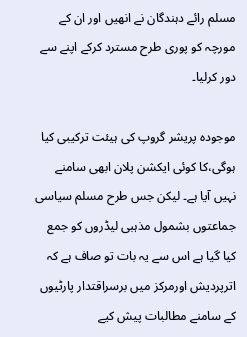مسلم رائے دہندگان نے انھیں اور ان کے مورچہ کو پوری طرح مسترد کرکے اپنے سے دور کرلیا۔

موجودہ پریشر گروپ کی ہیئت ترکیبی کیا ہوگی،کا کوئی ایکشن پلان ابھی سامنے نہیں آیا ہے۔ لیکن جس طرح مسلم سیاسی جماعتوں بشمول مذہبی لیڈروں کو جمع کیا گیا ہے اس سے یہ بات تو صاف ہے کہ اترپردیش اورمرکز میں برسراقتدار پارٹیوں کے سامنے مطالبات پیش کیے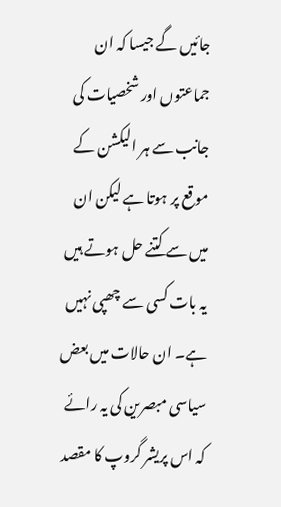جائیں گے جیسا کہ ان جماعتوں اور شخصیات کی جانب سے ہر الیکشن کے موقع پر ہوتا ہے لیکن ان میں سے کتنے حل ہوتے ہیں یہ بات کسی سے چھپی نہیں ہے۔ ان حالات میں بعض سیاسی مبصرین کی یہ رائے کہ اس پریشر گروپ کا مقصد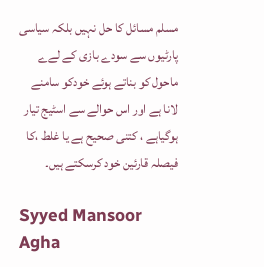مسلم مسائل کا حل نہیں بلکہ سیاسی پارٹیوں سے سودے بازی کے لےے ماحول کو بناتے ہوئے خودکو سامنے لانا ہے اور اس حوالے سے اسٹیج تیار ہوگیاہے ، کتنی صحیح ہے یا غلط ،کا فیصلہ قارئین خود کرسکتے ہیں۔

Syyed Mansoor Agha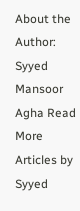About the Author: Syyed Mansoor Agha Read More Articles by Syyed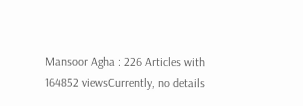Mansoor Agha : 226 Articles with 164852 viewsCurrently, no details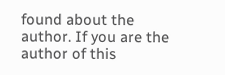found about the author. If you are the author of this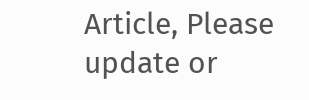Article, Please update or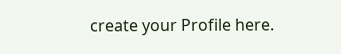create your Profile here.